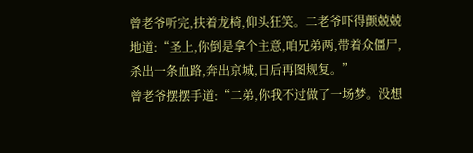曾老爷听完,扶着龙椅,仰头狂笑。二老爷吓得颤兢兢地道:“圣上,你倒是拿个主意,咱兄弟两,带着众僵尸,杀出一条血路,奔出京城,日后再图规复。”
曾老爷摆摆手道:“二弟,你我不过做了一场梦。没想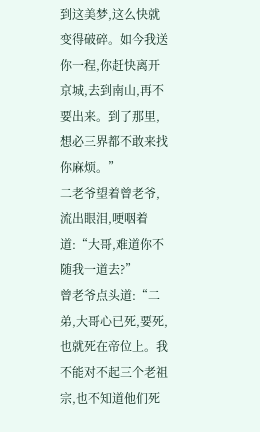到这美梦,这么快就变得破碎。如今我送你一程,你赶快离开京城,去到南山,再不要出来。到了那里,想必三界都不敢来找你麻烦。”
二老爷望着曾老爷,流出眼泪,哽咽着道:“大哥,难道你不随我一道去?”
曾老爷点头道:“二弟,大哥心已死,要死,也就死在帝位上。我不能对不起三个老祖宗,也不知道他们死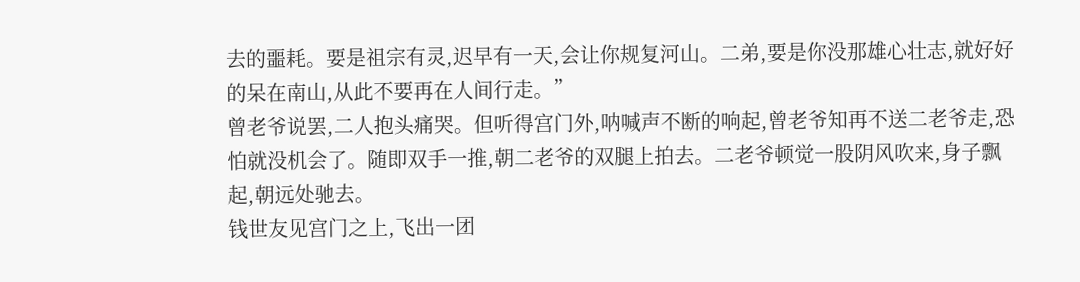去的噩耗。要是祖宗有灵,迟早有一天,会让你规复河山。二弟,要是你没那雄心壮志,就好好的呆在南山,从此不要再在人间行走。”
曾老爷说罢,二人抱头痛哭。但听得宫门外,呐喊声不断的响起,曾老爷知再不送二老爷走,恐怕就没机会了。随即双手一推,朝二老爷的双腿上拍去。二老爷顿觉一股阴风吹来,身子飘起,朝远处驰去。
钱世友见宫门之上,飞出一团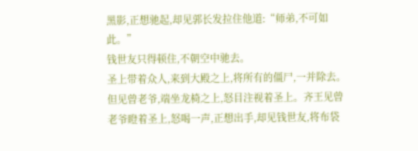黑影,正想驰起,却见郭长发拉住他道:“师弟,不可如此。”
钱世友只得顿住,不朝空中驰去。
圣上带着众人,来到大殿之上,将所有的僵尸,一并除去。但见曾老爷,端坐龙椅之上,怒目注视着圣上。齐王见曾老爷瞪着圣上,怒喝一声,正想出手,却见钱世友,将布袋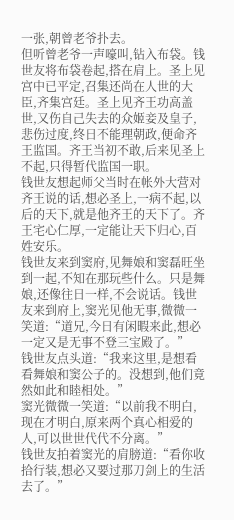一张,朝曾老爷扑去。
但听曾老爷一声嚎叫,钻入布袋。钱世友将布袋卷起,搭在肩上。圣上见宫中已平定,召集还尚在人世的大臣,齐集宫廷。圣上见齐王功高盖世,又伤自己失去的众姬妾及皇子,悲伤过度,终日不能理朝政,便命齐王监国。齐王当初不敢,后来见圣上不起,只得暂代监国一职。
钱世友想起师父当时在帐外大营对齐王说的话,想必圣上,一病不起,以后的天下,就是他齐王的天下了。齐王宅心仁厚,一定能让天下归心,百姓安乐。
钱世友来到窦府,见舞娘和窦磊旺坐到一起,不知在那玩些什么。只是舞娘,还像往日一样,不会说话。钱世友来到府上,窦光见他无事,微微一笑道:“道兄,今日有闲暇来此,想必一定又是无事不登三宝殿了。”
钱世友点头道:“我来这里,是想看看舞娘和窦公子的。没想到,他们竟然如此和睦相处。”
窦光微微一笑道:“以前我不明白,现在才明白,原来两个真心相爱的人,可以世世代代不分离。”
钱世友拍着窦光的肩膀道:“看你收拾行装,想必又要过那刀剑上的生活去了。”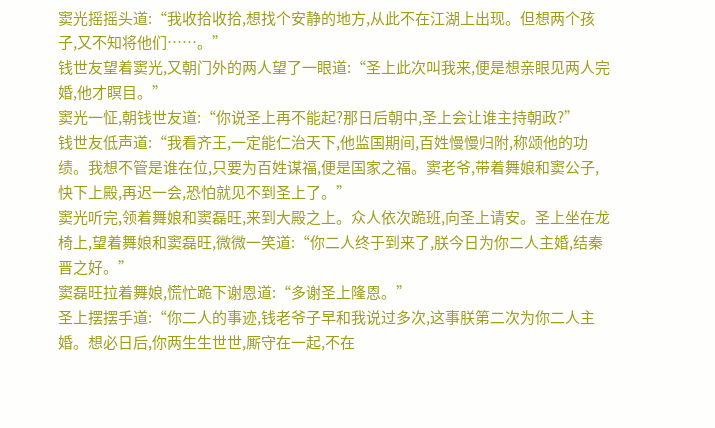窦光摇摇头道:“我收拾收拾,想找个安静的地方,从此不在江湖上出现。但想两个孩子,又不知将他们……。”
钱世友望着窦光,又朝门外的两人望了一眼道:“圣上此次叫我来,便是想亲眼见两人完婚,他才瞑目。”
窦光一怔,朝钱世友道:“你说圣上再不能起?那日后朝中,圣上会让谁主持朝政?”
钱世友低声道:“我看齐王,一定能仁治天下,他监国期间,百姓慢慢归附,称颂他的功绩。我想不管是谁在位,只要为百姓谋福,便是国家之福。窦老爷,带着舞娘和窦公子,快下上殿,再迟一会,恐怕就见不到圣上了。”
窦光听完,领着舞娘和窦磊旺,来到大殿之上。众人依次跪班,向圣上请安。圣上坐在龙椅上,望着舞娘和窦磊旺,微微一笑道:“你二人终于到来了,朕今日为你二人主婚,结秦晋之好。”
窦磊旺拉着舞娘,慌忙跪下谢恩道:“多谢圣上隆恩。”
圣上摆摆手道:“你二人的事迹,钱老爷子早和我说过多次,这事朕第二次为你二人主婚。想必日后,你两生生世世,厮守在一起,不在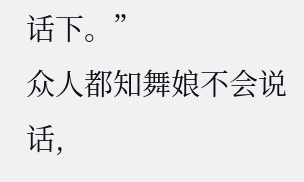话下。”
众人都知舞娘不会说话,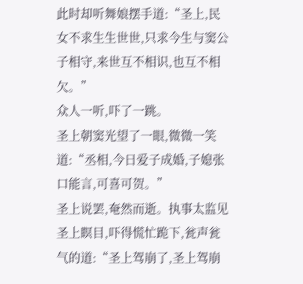此时却听舞娘摆手道:“圣上,民女不求生生世世,只求今生与窦公子相守,来世互不相识,也互不相欠。”
众人一听,吓了一跳。
圣上朝窦光望了一眼,微微一笑道:“丞相,今日爱子成婚,子媳张口能言,可喜可贺。”
圣上说罢,奄然而逝。执事太监见圣上瞑目,吓得慌忙跪下,瓮声瓮气的道:“圣上驾崩了,圣上驾崩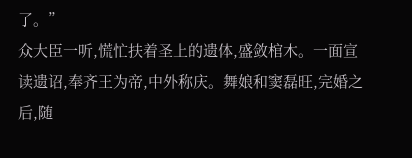了。”
众大臣一听,慌忙扶着圣上的遗体,盛敛棺木。一面宣读遗诏,奉齐王为帝,中外称庆。舞娘和窦磊旺,完婚之后,随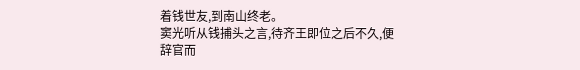着钱世友,到南山终老。
窦光听从钱捕头之言,待齐王即位之后不久,便辞官而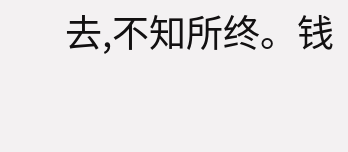去,不知所终。钱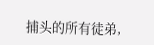捕头的所有徒弟,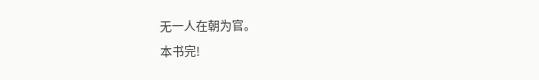无一人在朝为官。
本书完!